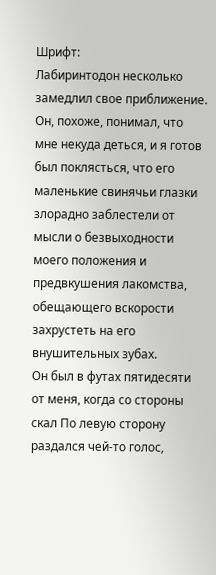Шрифт:
Лабиринтодон несколько замедлил свое приближение. Он, похоже, понимал, что мне некуда деться, и я готов был поклясться, что его маленькие свинячьи глазки злорадно заблестели от мысли о безвыходности моего положения и предвкушения лакомства, обещающего вскорости захрустеть на его внушительных зубах.
Он был в футах пятидесяти от меня, когда со стороны скал По левую сторону раздался чей-то голос,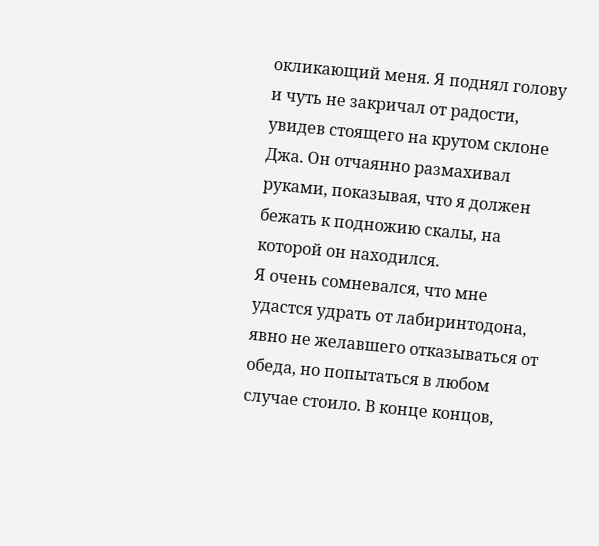окликающий меня. Я поднял голову и чуть не закричал от радости, увидев стоящего на крутом склоне Джа. Он отчаянно размахивал руками, показывая, что я должен бежать к подножию скалы, на которой он находился.
Я очень сомневался, что мне удастся удрать от лабиринтодона, явно не желавшего отказываться от обеда, но попытаться в любом случае стоило. В конце концов,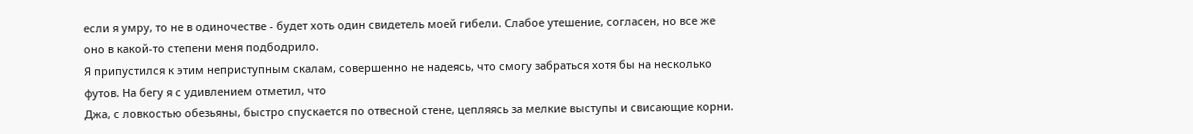если я умру, то не в одиночестве - будет хоть один свидетель моей гибели. Слабое утешение, согласен, но все же оно в какой-то степени меня подбодрило.
Я припустился к этим неприступным скалам, совершенно не надеясь, что смогу забраться хотя бы на несколько футов. На бегу я с удивлением отметил, что
Джа, с ловкостью обезьяны, быстро спускается по отвесной стене, цепляясь за мелкие выступы и свисающие корни.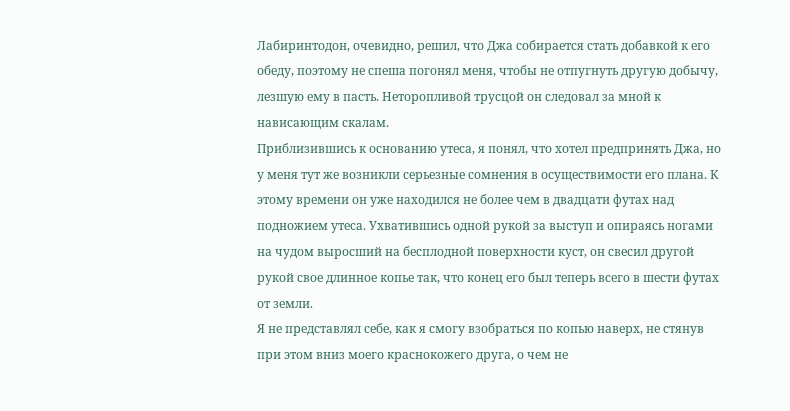Лабиринтодон, очевидно, решил, что Джа собирается стать добавкой к его обеду, поэтому не спеша погонял меня, чтобы не отпугнуть другую добычу, лезшую ему в пасть. Неторопливой трусцой он следовал за мной к нависающим скалам.
Приблизившись к основанию утеса, я понял, что хотел предпринять Джа, но у меня тут же возникли серьезные сомнения в осуществимости его плана. К этому времени он уже находился не более чем в двадцати футах над подножием утеса. Ухватившись одной рукой за выступ и опираясь ногами на чудом выросший на бесплодной поверхности куст, он свесил другой рукой свое длинное копье так, что конец его был теперь всего в шести футах от земли.
Я не представлял себе, как я смогу взобраться по копью наверх, не стянув при этом вниз моего краснокожего друга, о чем не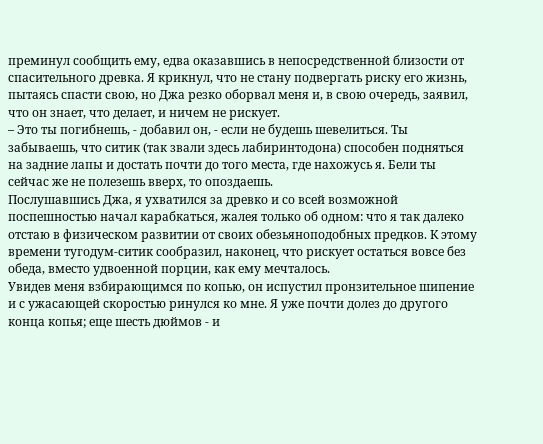преминул сообщить ему, едва оказавшись в непосредственной близости от спасительного древка. Я крикнул, что не стану подвергать риску его жизнь, пытаясь спасти свою, но Джа резко оборвал меня и, в свою очередь, заявил, что он знает, что делает, и ничем не рискует.
– Это ты погибнешь, - добавил он, - если не будешь шевелиться. Ты забываешь, что ситик (так звали здесь лабиринтодона) способен подняться на задние лапы и достать почти до того места, где нахожусь я. Бели ты сейчас же не полезешь вверх, то опоздаешь.
Послушавшись Джа, я ухватился за древко и со всей возможной поспешностью начал карабкаться, жалея только об одном: что я так далеко отстаю в физическом развитии от своих обезьяноподобных предков. К этому времени тугодум-ситик сообразил, наконец, что рискует остаться вовсе без обеда, вместо удвоенной порции, как ему мечталось.
Увидев меня взбирающимся по копью, он испустил пронзительное шипение и с ужасающей скоростью ринулся ко мне. Я уже почти долез до другого конца копья; еще шесть дюймов - и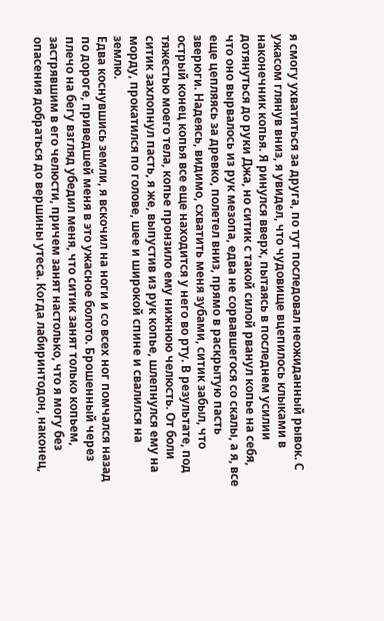я смогу ухватиться за друга, по тут последовал неожиданный рывок. С ужасом глянув вниз, я увидел, что чудовище вцепилось клыками в наконечник копья. Я ринулся вверх, пытаясь в последнем усилии дотянуться до руки Джа, но ситик с такой силой рванул копье на себя, что оно вырвалось из рук мезопа, едва не сорвавшегося со скалы, а я, все еще цепляясь за древко, полетел вниз, прямо в раскрытую пасть зверюги. Надеясь, видимо, схватить меня зубами, ситик забыл, что острый конец копья все еще находится у него во рту. В результате, под тяжестью моего тела, копье пронзило ему нижнюю челюсть. От боли ситик захлопнул пасть, я же, выпустив из рук копье, шлепнулся ему на морду, прокатился по голове, шее и широкой спине и свалился на землю.
Едва коснувшись земли, я вскочил на ноги и со всех ног помчался назад по дороге, приведшей меня в это ужасное болото. Брошенный через плечо на бегу взгляд убедил меня, что ситик занят только копьем, застрявшим в его челюсти, причем занят настолько, что я могу без опасения добраться до вершины утеса. Когда лабиринтодон, наконец,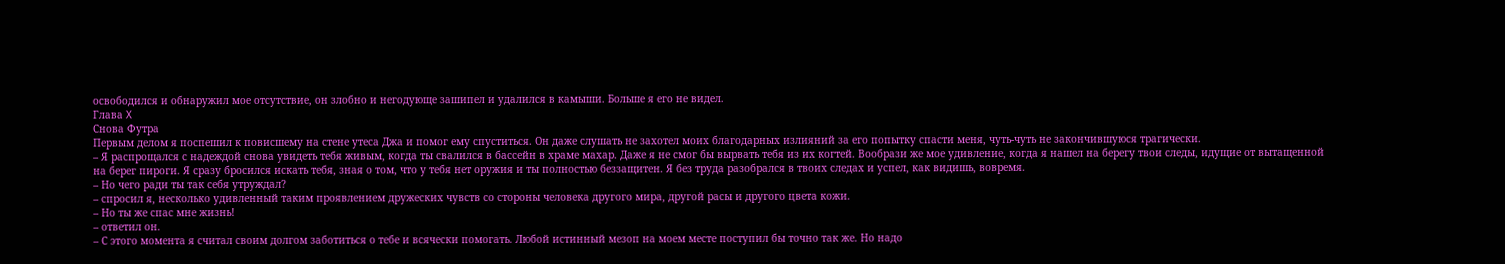освободился и обнаружил мое отсутствие, он злобно и негодующе зашипел и удалился в камыши. Больше я его не видел.
Глава X
Снова Футра
Первым делом я поспешил к повисшему на стене утеса Джа и помог ему спуститься. Он даже слушать не захотел моих благодарных излияний за его попытку спасти меня, чуть-чуть не закончившуюся трагически.
– Я распрощался с надеждой снова увидеть тебя живым, когда ты свалился в бассейн в храме махар. Даже я не смог бы вырвать тебя из их когтей. Вообрази же мое удивление, когда я нашел на берегу твои следы, идущие от вытащенной на берег пироги. Я сразу бросился искать тебя, зная о том, что у тебя нет оружия и ты полностью беззащитен. Я без труда разобрался в твоих следах и успел, как видишь, вовремя.
– Но чего ради ты так себя утруждал?
– спросил я, несколько удивленный таким проявлением дружеских чувств со стороны человека другого мира, другой расы и другого цвета кожи.
– Но ты же спас мне жизнь!
– ответил он.
– С этого момента я считал своим долгом заботиться о тебе и всячески помогать. Любой истинный мезоп на моем месте поступил бы точно так же. Но надо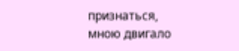признаться, мною двигало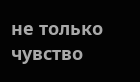не только чувство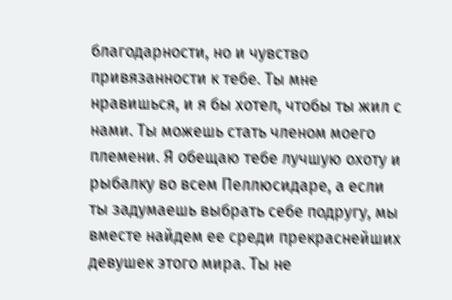благодарности, но и чувство привязанности к тебе. Ты мне нравишься, и я бы хотел, чтобы ты жил с нами. Ты можешь стать членом моего племени. Я обещаю тебе лучшую охоту и рыбалку во всем Пеллюсидаре, а если ты задумаешь выбрать себе подругу, мы вместе найдем ее среди прекраснейших девушек этого мира. Ты не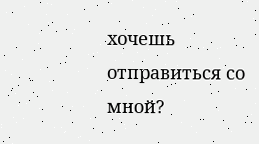хочешь отправиться со мной?